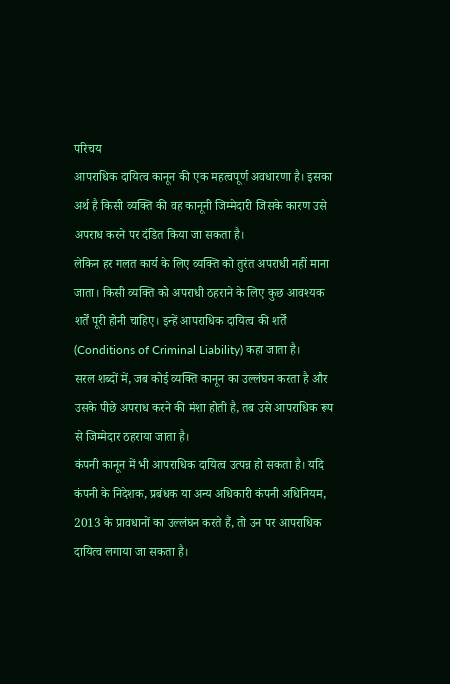परिचय
आपराधिक दायित्व कानून की एक महत्वपूर्ण अवधारणा है। इसका अर्थ है किसी व्यक्ति की वह कानूनी जिम्मेदारी जिसके कारण उसे अपराध करने पर दंडित किया जा सकता है।
लेकिन हर गलत कार्य के लिए व्यक्ति को तुरंत अपराधी नहीं माना जाता। किसी व्यक्ति को अपराधी ठहराने के लिए कुछ आवश्यक शर्तें पूरी होनी चाहिए। इन्हें आपराधिक दायित्व की शर्तें (Conditions of Criminal Liability) कहा जाता है।
सरल शब्दों में, जब कोई व्यक्ति कानून का उल्लंघन करता है और उसके पीछे अपराध करने की मंशा होती है, तब उसे आपराधिक रूप से जिम्मेदार ठहराया जाता है।
कंपनी कानून में भी आपराधिक दायित्व उत्पन्न हो सकता है। यदि कंपनी के निदेशक, प्रबंधक या अन्य अधिकारी कंपनी अधिनियम, 2013 के प्रावधानों का उल्लंघन करते हैं, तो उन पर आपराधिक दायित्व लगाया जा सकता है।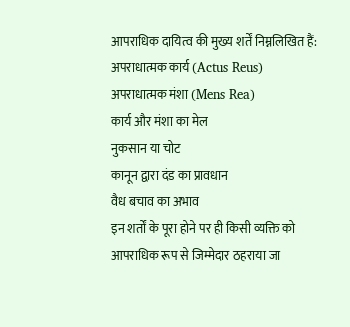आपराधिक दायित्व की मुख्य शर्तें निम्नलिखित हैं:
अपराधात्मक कार्य (Actus Reus)
अपराधात्मक मंशा (Mens Rea)
कार्य और मंशा का मेल
नुकसान या चोट
कानून द्वारा दंड का प्रावधान
वैध बचाव का अभाव
इन शर्तों के पूरा होने पर ही किसी व्यक्ति को आपराधिक रूप से जिम्मेदार ठहराया जा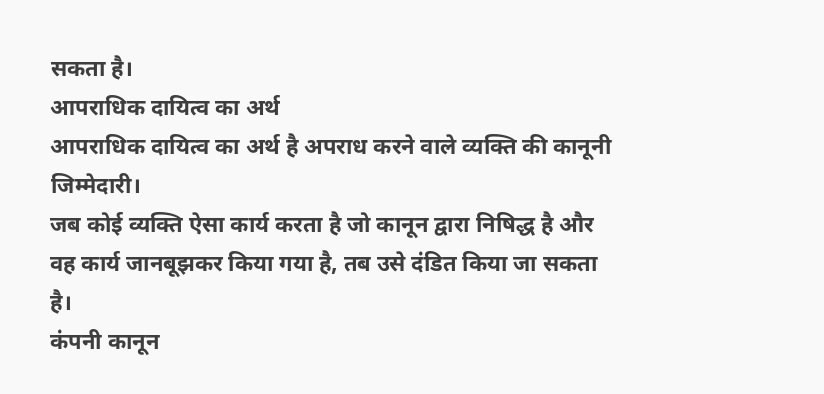सकता है।
आपराधिक दायित्व का अर्थ
आपराधिक दायित्व का अर्थ है अपराध करने वाले व्यक्ति की कानूनी जिम्मेदारी।
जब कोई व्यक्ति ऐसा कार्य करता है जो कानून द्वारा निषिद्ध है और वह कार्य जानबूझकर किया गया है, तब उसे दंडित किया जा सकता है।
कंपनी कानून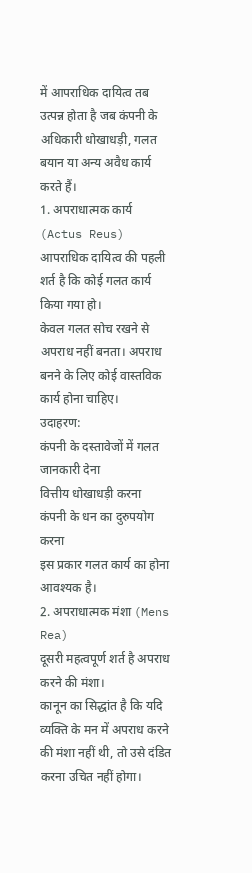में आपराधिक दायित्व तब उत्पन्न होता है जब कंपनी के अधिकारी धोखाधड़ी, गलत बयान या अन्य अवैध कार्य करते हैं।
1. अपराधात्मक कार्य (Actus Reus)
आपराधिक दायित्व की पहली शर्त है कि कोई गलत कार्य किया गया हो।
केवल गलत सोच रखने से अपराध नहीं बनता। अपराध बनने के लिए कोई वास्तविक कार्य होना चाहिए।
उदाहरण:
कंपनी के दस्तावेजों में गलत जानकारी देना
वित्तीय धोखाधड़ी करना
कंपनी के धन का दुरुपयोग करना
इस प्रकार गलत कार्य का होना आवश्यक है।
2. अपराधात्मक मंशा (Mens Rea)
दूसरी महत्वपूर्ण शर्त है अपराध करने की मंशा।
कानून का सिद्धांत है कि यदि व्यक्ति के मन में अपराध करने की मंशा नहीं थी, तो उसे दंडित करना उचित नहीं होगा।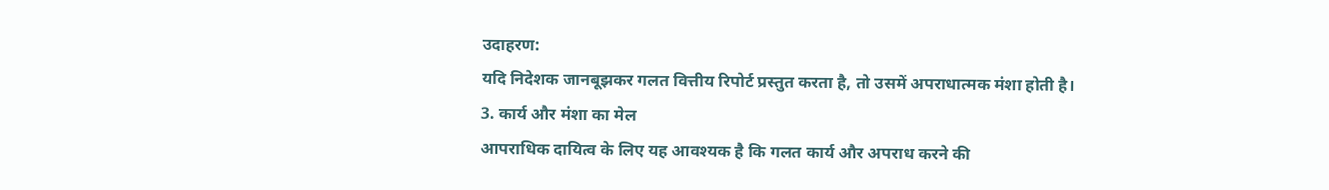उदाहरण:
यदि निदेशक जानबूझकर गलत वित्तीय रिपोर्ट प्रस्तुत करता है, तो उसमें अपराधात्मक मंशा होती है।
3. कार्य और मंशा का मेल
आपराधिक दायित्व के लिए यह आवश्यक है कि गलत कार्य और अपराध करने की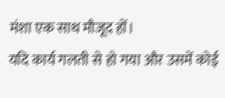मंशा एक साथ मौजूद हों।
यदि कार्य गलती से हो गया और उसमें कोई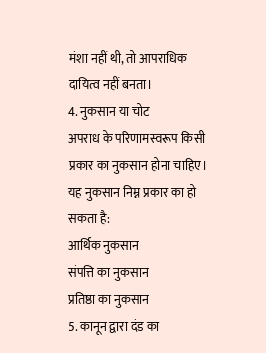मंशा नहीं थी, तो आपराधिक दायित्व नहीं बनता।
4. नुकसान या चोट
अपराध के परिणामस्वरूप किसी प्रकार का नुकसान होना चाहिए।
यह नुकसान निम्न प्रकार का हो सकता है:
आर्थिक नुकसान
संपत्ति का नुकसान
प्रतिष्ठा का नुकसान
5. कानून द्वारा दंड का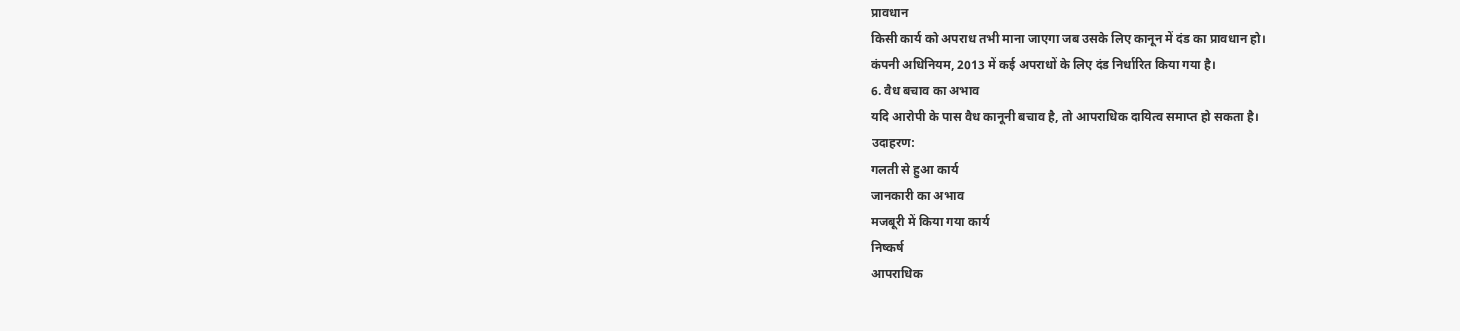प्रावधान
किसी कार्य को अपराध तभी माना जाएगा जब उसके लिए कानून में दंड का प्रावधान हो।
कंपनी अधिनियम, 2013 में कई अपराधों के लिए दंड निर्धारित किया गया है।
6. वैध बचाव का अभाव
यदि आरोपी के पास वैध कानूनी बचाव है, तो आपराधिक दायित्व समाप्त हो सकता है।
उदाहरण:
गलती से हुआ कार्य
जानकारी का अभाव
मजबूरी में किया गया कार्य
निष्कर्ष
आपराधिक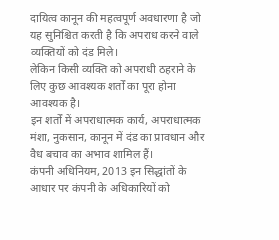दायित्व कानून की महत्वपूर्ण अवधारणा है जो यह सुनिश्चित करती है कि अपराध करने वाले व्यक्तियों को दंड मिले।
लेकिन किसी व्यक्ति को अपराधी ठहराने के लिए कुछ आवश्यक शर्तों का पूरा होना आवश्यक है।
इन शर्तों में अपराधात्मक कार्य, अपराधात्मक मंशा, नुकसान, कानून में दंड का प्रावधान और वैध बचाव का अभाव शामिल हैं।
कंपनी अधिनियम, 2013 इन सिद्धांतों के आधार पर कंपनी के अधिकारियों को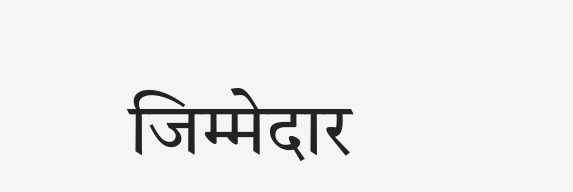जिम्मेदार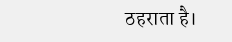ठहराता है।